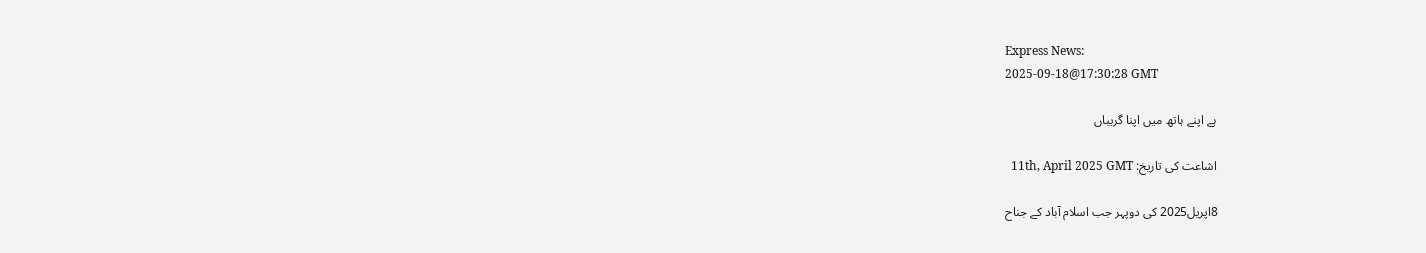Express News:
2025-09-18@17:30:28 GMT

ہے اپنے ہاتھ میں اپنا گریباں

اشاعت کی تاریخ: 11th, April 2025 GMT

8اپریل2025 کی دوپہر جب اسلام آباد کے جناح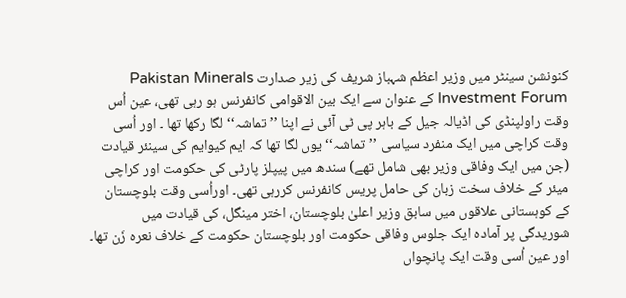کنونشن سینٹر میں وزیر اعظم شہباز شریف کی زیر صدارت Pakistan Minerals Investment Forum کے عنوان سے ایک بین الاقوامی کانفرنس ہو رہی تھی، عین اُس وقت راولپنڈی کی اڈیالہ جیل کے باہر پی ٹی آئی نے اپنا ’’ تماشہ‘‘ لگا رکھا تھا ۔ اور اُسی وقت کراچی میں ایک منفرد سیاسی ’’تماشہ‘‘ یوں لگا تھا کہ ایم کیوایم کی سینئر قیادت (جن میں ایک وفاقی وزیر بھی شامل تھے) سندھ میں پیپلز پارٹی کی حکومت اور کراچی میئر کے خلاف سخت زبان کی حامل پریس کانفرنس کررہی تھی۔ اوراُسی وقت بلوچستان کے کوہستانی علاقوں میں سابق وزیر اعلیٰ بلوچستان، اختر مینگل، کی قیادت میں شوریدگی پر آمادہ ایک جلوس وفاقی حکومت اور بلوچستان حکومت کے خلاف نعرہ زَن تھا۔ اور عین اُسی وقت ایک پانچواں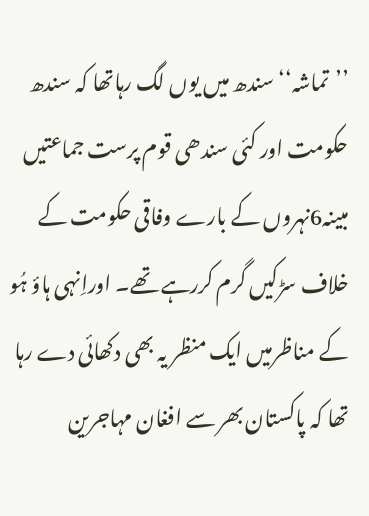’’تماشہ‘‘ سندھ میں یوں لگ رہاتھا کہ سندھ حکومت اور کئی سندھی قوم پرست جماعتیں مبینہ6نہروں کے بارے وفاقی حکومت کے خلاف سڑکیں گرم کررہے تھے۔ اوراِنہی ہاؤ ہُو کے مناظرمیں ایک منظر یہ بھی دکھائی دے رہا تھا کہ پاکستان بھر سے افغان مہاجرین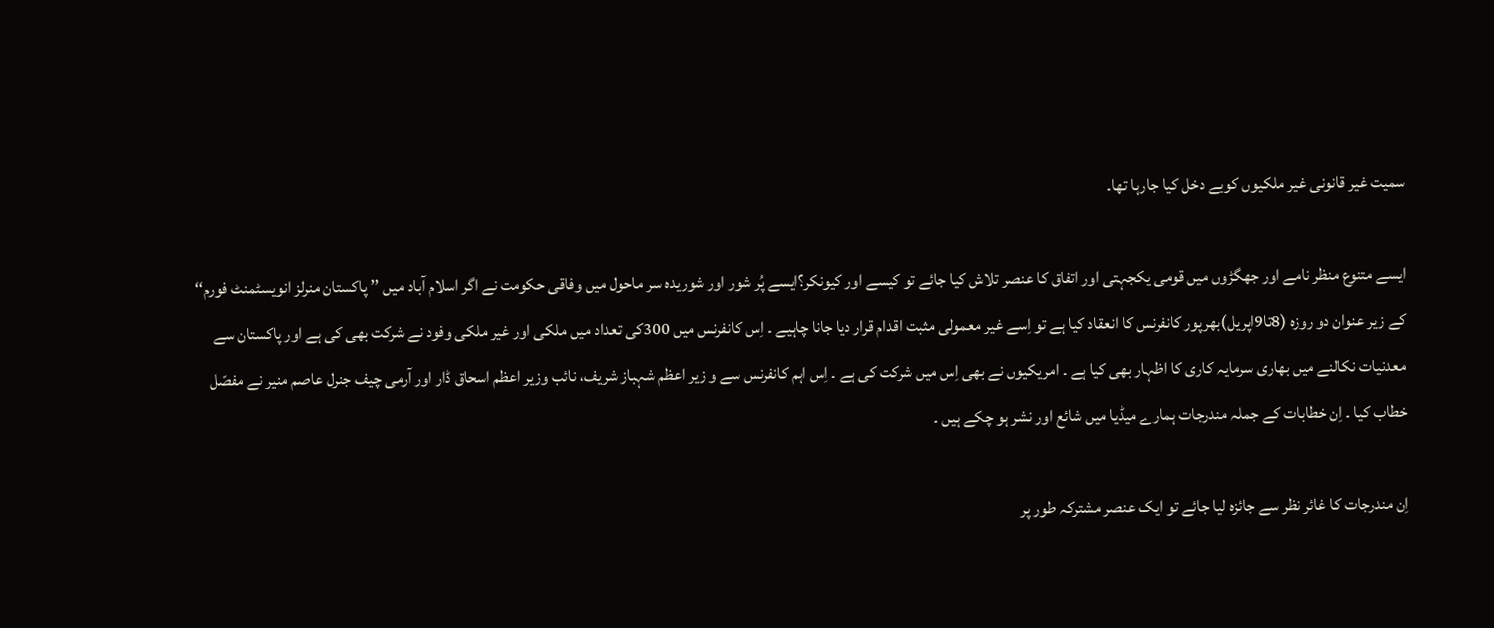سمیت غیر قانونی غیر ملکیوں کوبے دخل کیا جارہا تھا۔

ایسے متنوع منظر نامے اور جھگڑوں میں قومی یکجہتی اور اتفاق کا عنصر تلاش کیا جائے تو کیسے اور کیونکر؟ایسے پُر شور اور شوریدہ سر ماحول میں وفاقی حکومت نے اگر اسلام آباد میں ’’ پاکستان منرلز انویسٹمنٹ فورم‘‘ کے زیر عنوان دو روزہ (8تا9اپریل)بھرپور کانفرنس کا انعقاد کیا ہے تو اِسے غیر معمولی مثبت اقدام قرار دیا جانا چاہیے ۔ اِس کانفرنس میں 300کی تعداد میں ملکی اور غیر ملکی وفود نے شرکت بھی کی ہے اور پاکستان سے معدنیات نکالنے میں بھاری سرمایہ کاری کا اظہار بھی کیا ہے ۔ امریکیوں نے بھی اِس میں شرکت کی ہے ۔ اِس اہم کانفرنس سے و زیر اعظم شہباز شریف، نائب وزیر اعظم اسحاق ڈار اور آرمی چیف جنرل عاصم منیر نے مفصّل خطاب کیا ۔ اِن خطابات کے جملہ مندرجات ہمارے میڈیا میں شائع اور نشر ہو چکے ہیں ۔

اِن مندرجات کا غائر نظر سے جائزہ لیا جائے تو ایک عنصر مشترکہ طور پر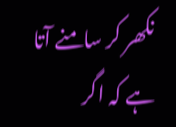نکھر کر سامنے آتا ہے کہ اگر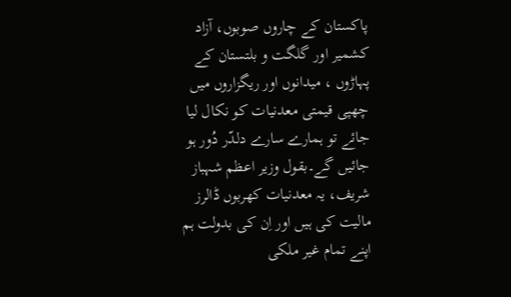پاکستان کے چاروں صوبوں، آزاد کشمیر اور گلگت و بلتستان کے پہاڑوں ، میدانوں اور ریگزاروں میں چھپی قیمتی معدنیات کو نکال لیا جائے تو ہمارے سارے دلدّر دُور ہو جائیں گے۔بقول وزیر اعظم شہباز شریف، یہ معدنیات کھربوں ڈالرز مالیت کی ہیں اور اِن کی بدولت ہم اپنے تمام غیر ملکی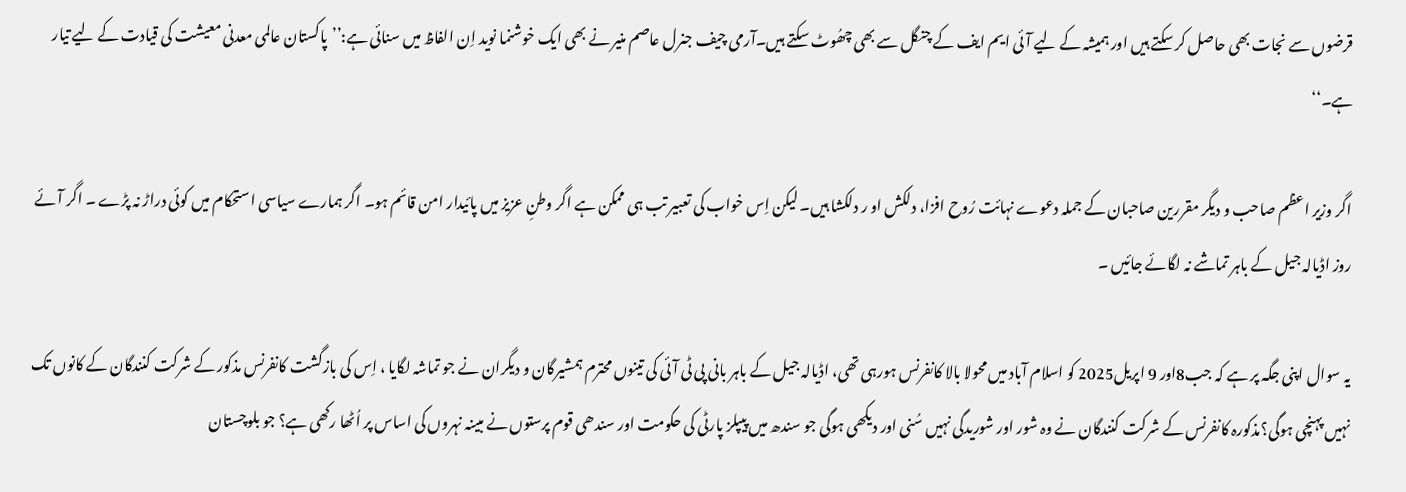قرضوں سے نجات بھی حاصل کر سکتے ہیں اور ہمیشہ کے لیے آئی ایم ایف کے چنگل سے بھی چھُوٹ سکتے ہیں۔آرمی چیف جنرل عاصم منیر نے بھی ایک خوشنما نوید اِن الفاظ میں سنائی ہے:’’پاکستان عالمی معدنی معیشت کی قیادت کے لیے تیار ہے۔‘‘

اگر وزیر اعظم صاحب و دیگر مقررین صاحبان کے جملہ دعوے نہائت رُوح افزا، دلکش او ر دلکشا ہیں۔ لیکن اِس خواب کی تعبیر تب ہی ممکن ہے اگر وطنِ عزیز میں پائیدار امن قائم ہو۔ اگر ہمارے سیاسی استحکام میں کوئی دراڑ نہ پڑے ۔ اگر آئے روز اڈیالہ جیل کے باہر تماشے نہ لگائے جائیں ۔

یہ سوال اپنی جگہ پر ہے کہ جب8اور 9 اپریل2025 کو اسلام آباد میں محولا بالا کانفرنس ہورہی تھی، اڈیالہ جیل کے باہر بانی پی ٹی آئی کی تینوں محترم ہمشیرگان و دیگران نے جو تماشہ لگایا ، اِس کی بازگشت کانفرنس مذکور کے شرکت کنندگان کے کانوں تک نہیں پہنچی ہوگی؟مذکورہ کانفرنس کے شرکت کنندگان نے وہ شور اور شوریدگی نہیں سُنی اور دیکھی ہوگی جو سندھ میں پیپلز پارٹی کی حکومت اور سندھی قوم پرستوں نے مبینہ نہروں کی اساس پر اُٹھا رکھی ہے؟ جو بلوچستان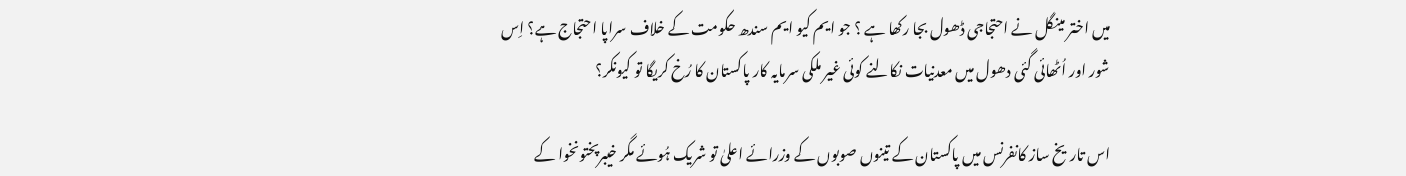میں اختر مینگل نے احتجاجی ڈھول بجا رکھا ہے ؟ جو ایم کیو ایم سندھ حکومت کے خلاف سراپا احتجاج ہے؟ اِس شور اور اُٹھائی گئی دھول میں معدنیات نکالنے کوئی غیر ملکی سرمایہ کار پاکستان کا رُخ کریگا تو کیونکر؟

اس تاریخ ساز کانفرنس میں پاکستان کے تینوں صوبوں کے وزرائے اعلیٰ تو شریک ہُوئے مگر خیبرپختونخوا کے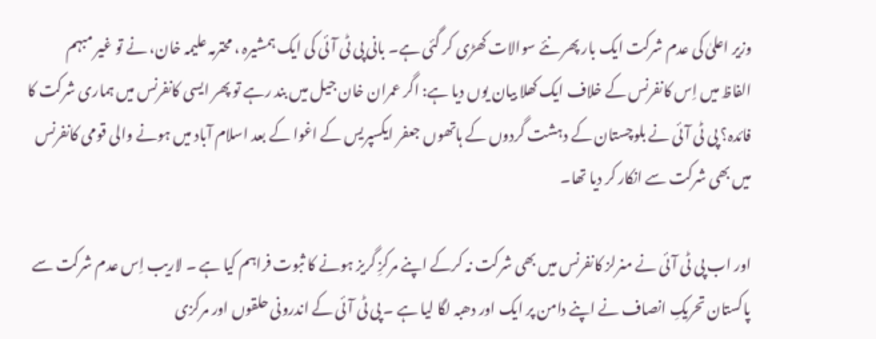وزیر اعلیٰ کی عدم شرکت ایک بار پھر نئے سوالات کھڑی کر گئی ہے۔ بانی پی ٹی آئی کی ایک ہمشیرہ ، محترمہ علیمہ خان، نے تو غیر مبہم الفاظ میں اِس کانفرنس کے خلاف ایک کھلا بیان یوں دیا ہے: اگر عمران خان جیل میں بند رہے تو پھر ایسی کانفرنس میں ہماری شرکت کا فائدہ؟ پی ٹی آئی نے بلوچستان کے دہشت گردوں کے ہاتھوں جعفر ایکسپریس کے اغوا کے بعد اسلام آباد میں ہونے والی قومی کانفرنس میں بھی شرکت سے انکار کر دیا تھا۔

اور اب پی ٹی آئی نے منرلز کانفرنس میں بھی شرکت نہ کرکے اپنے مرکزِ گریز ہونے کا ثبوت فراہم کیا ہے ۔ لاریب اِس عدم شرکت سے پاکستان تحریکِ انصاف نے اپنے دامن پر ایک اور دھبہ لگا لیا ہے ۔ پی ٹی آئی کے اندرونی حلقوں اور مرکزی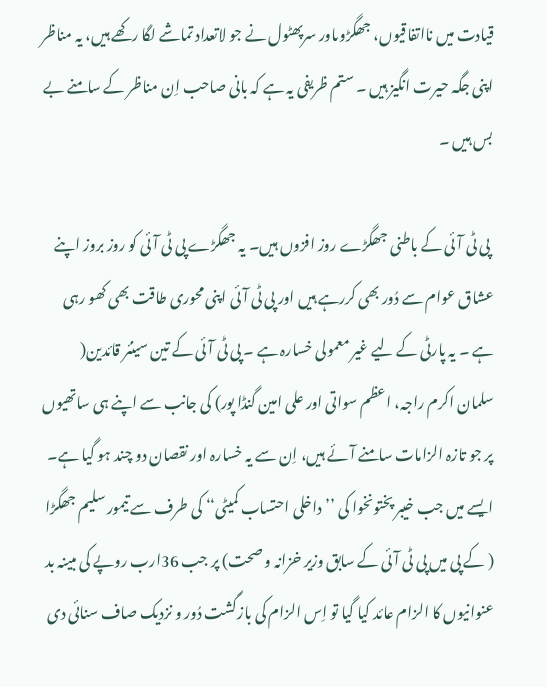قیادت میں نااتفاقیوں، جھگڑوںاور سرپھٹول نے جو لاتعداد تماشے لگا رکھے ہیں، یہ مناظر اپنی جگہ حیرت انگیز ہیں ۔ ستم ظریفی یہ ہے کہ بانی صاحب اِن مناظر کے سامنے بے بس ہیں ۔

 پی ٹی آئی کے باطنی جھگڑے روز افزوں ہیں۔ یہ جھگڑے پی ٹی آئی کو روز بروز اپنے عشاق عوام سے دُور بھی کررہے ہیں اور پی ٹی آئی اپنی محوری طاقت بھی کھو رہی ہے ۔ یہ پارٹی کے لیے غیر معمولی خسارہ ہے ۔ پی ٹی آئی کے تین سینئر قائدین( سلمان اکرم راجہ، اعظم سواتی اور علی امین گنڈا پور) کی جانب سے اپنے ہی ساتھیوں پر جو تازہ الزامات سامنے آئے ہیں، اِن سے یہ خسارہ اور نقصان دو چند ہو گیا ہے۔ ایسے میں جب خیبر پختونخوا کی ’’داخلی احتساب کمیٹی‘‘ کی طرف سے تیمور سلیم جھگڑا ( کے پی میں پی ٹی آئی کے سابق وزیر خزانہ و صحت) پر جب 36ارب روپے کی مبینہ بد عنوانیوں کا الزام عائد کیا گیا تو اِس الزام کی بازگشت دُور و نزدیک صاف سنائی دی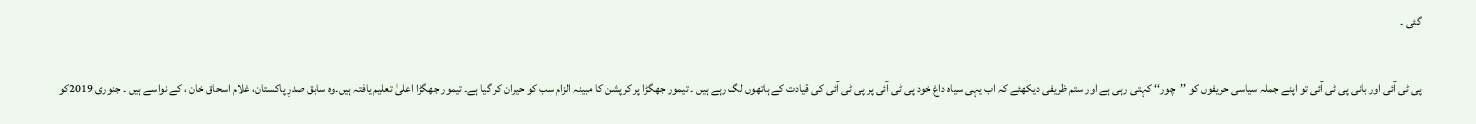گئی ۔

پی ٹی آئی اور بانی پی ٹی آئی تو اپنے جملہ سیاسی حریفوں کو ’’چور‘‘ کہتی رہی ہے اور ستم ظریفی دیکھئے کہ اب یہی سیاہ داغ خود پی ٹی آئی پر پی ٹی آئی کی قیادت کے ہاتھوں لگ رہے ہیں ۔ تیمور جھگڑا پر کرپشن کا مبینہ الزام سب کو حیران کر گیا ہے۔ تیمور جھگڑا اعلیٰ تعلیم یافتہ ہیں۔وہ سابق صدرِ پاکستان، غلام اسحاق خان ، کے نواسے ہیں ۔ جنوری 2019کو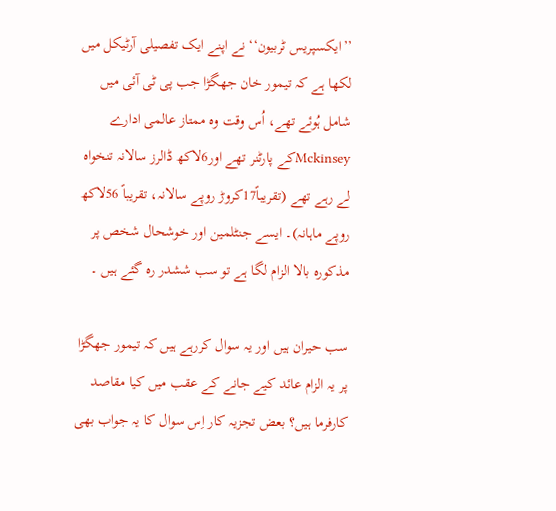’’ایکسپریس ٹربیون‘‘ نے اپنے ایک تفصیلی آرٹیکل میں لکھا ہے کہ تیمور خان جھگڑا جب پی ٹی آئی میں شامل ہُوئے تھے، اُس وقت وہ ممتاز عالمی ادارے Mckinseyکے پارٹنر تھے اور6لاکھ ڈالرز سالانہ تنخواہ لے رہے تھے (تقریباً17کروڑ روپے سالانہ، تقریباً 56لاکھ روپے ماہانہ)۔ ایسے جنٹلمین اور خوشحال شخص پر مذکورہ بالا الزام لگا ہے تو سب ششدر رہ گئے ہیں ۔

سب حیران ہیں اور یہ سوال کررہے ہیں کہ تیمور جھگڑا پر یہ الزام عائد کیے جانے کے عقب میں کیا مقاصد کارفرما ہیں؟ بعض تجزیہ کار اِس سوال کا یہ جواب بھی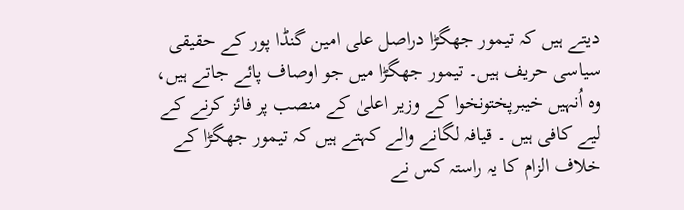دیتے ہیں کہ تیمور جھگڑا دراصل علی امین گنڈا پور کے حقیقی سیاسی حریف ہیں۔ تیمور جھگڑا میں جو اوصاف پائے جاتے ہیں، وہ اُنہیں خیبرپختونخوا کے وزیر اعلیٰ کے منصب پر فائز کرنے کے لیے کافی ہیں ۔ قیافہ لگانے والے کہتے ہیں کہ تیمور جھگڑا کے خلاف الزام کا یہ راستہ کس نے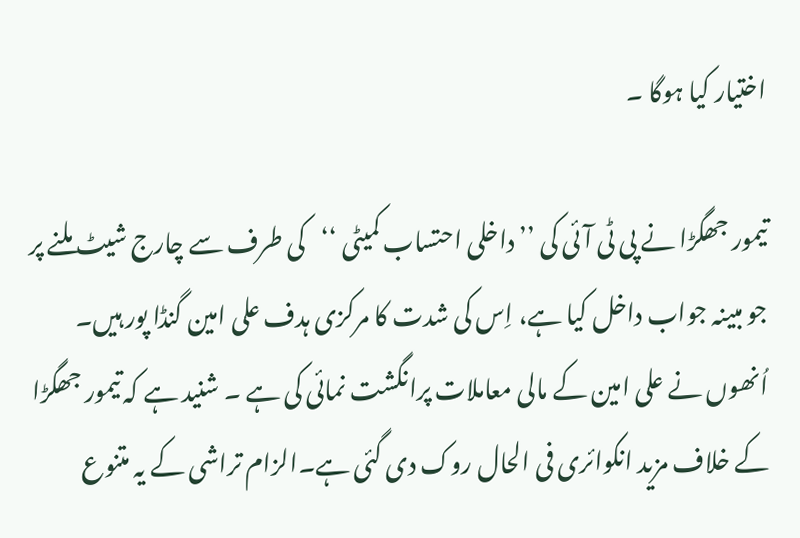اختیار کیا ہوگا ۔

تیمور جھگڑا نے پی ٹی آئی کی ’’داخلی احتساب کمیٹی ‘‘کی طرف سے چارج شیٹ ملنے پر جو مبینہ جواب داخل کیا ہے، اِس کی شدت کا مرکزی ہدف علی امین گنڈا پور ہیں۔ اُنھوں نے علی امین کے مالی معاملات پرانگشت نمائی کی ہے ۔ شنید ہے کہ تیمور جھگڑا کے خلاف مزید انکوائری فی الحال روک دی گئی ہے۔الزام تراشی کے یہ متنوع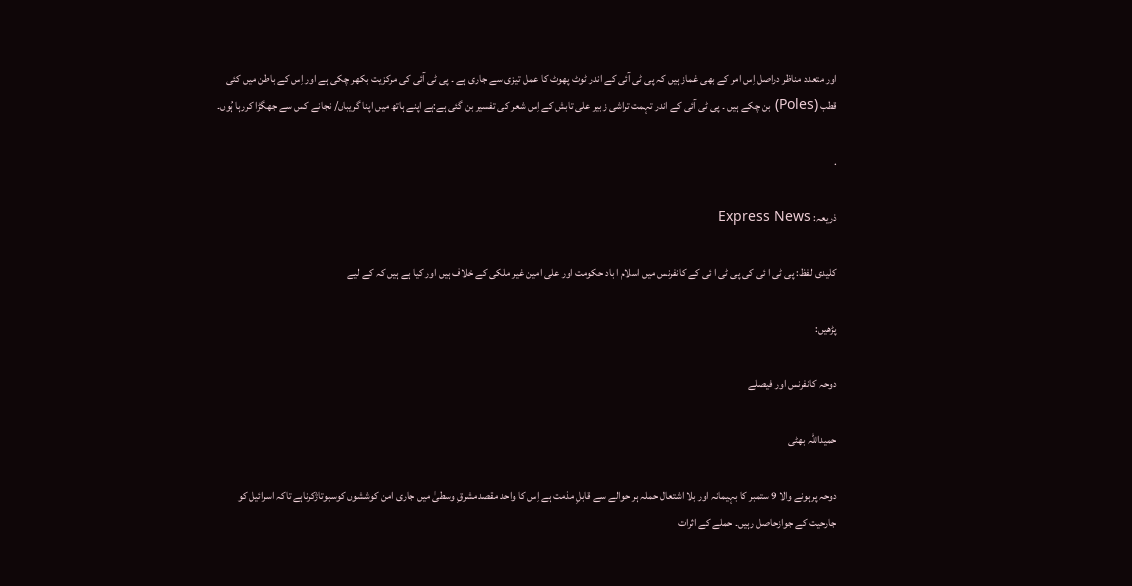اور متعدد مناظر دراصل اِس امر کے بھی غماز ہیں کہ پی ٹی آئی کے اندر ٹوٹ پھوٹ کا عمل تیزی سے جاری ہے ۔ پی ٹی آئی کی مرکزیت بکھر چکی ہے اور اِس کے باطن میں کئی قطب (Poles) بن چکے ہیں ۔ پی ٹی آئی کے اندر تہمت تراشی زبیر علی تابش کے اِس شعر کی تفسیر بن گئی ہے:ہے اپنے ہاتھ میں اپنا گریباں/ نجانے کس سے جھگڑا کررہا ہُوں۔

.

ذریعہ: Express News

کلیدی لفظ: پی ٹی ا ئی کی پی ٹی ا ئی کے کانفرنس میں اسلام ا باد حکومت اور علی امین غیر ملکی کے خلاف ہیں اور کیا ہے ہیں کہ کے لیے

پڑھیں:

دوحہ کانفرنس اور فیصلے

حمیداللہ بھٹی

دوحہ پرہونے والا 9 ستمبر کا بہیمانہ اور بلا اشتعال حملہ ہر حوالے سے قابلِ مذمت ہے اِس کا واحد مقصدمشرقِ وسطیٰ میں جاری امن کوششوں کوسبوتاژکرناہے تاکہ اسرائیل کو جارحیت کے جوازحاصل رہیں۔ حملے کے اثرات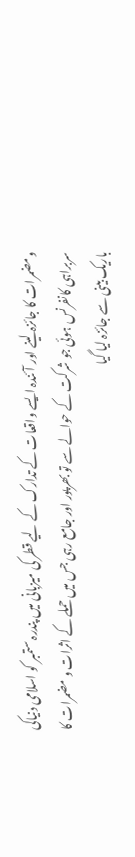ومضمرات کا جائزہ لینے اور آئندہ ایسے واقعات کے تدارک کے لیے قطر کی میزبانی میں پندرہ ستمبر کو اسلامی دنیاکی سربراہی کانفرنس ہوئی جو شرکت کے حوالے سے تو بھرپور اور جامع رہی جس میں حملے کے اثرات و مضمرات کا باریک بینی سے جائزہ لیا گیا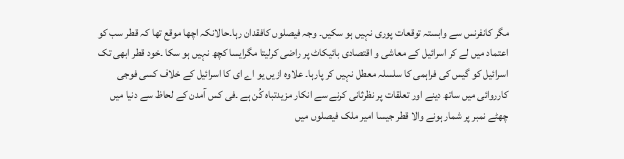مگر کانفرنس سے وابستہ توقعات پوری نہیں ہو سکیں۔ وجہ فیصلوں کافقدان رہا۔حالانکہ اچھا موقع تھا کہ قطر سب کو اعتماد میں لے کر اسرائیل کے معاشی و اقتصادی بائیکاٹ پر راضی کرلیتا مگرایسا کچھ نہیں ہو سکا ۔خود قطر ابھی تک اسرائیل کو گیس کی فراہمی کا سلسلہ معطل نہیں کر پارہا۔ علاوہ ازیں یو اے ای کا اسرائیل کے خلاف کسی فوجی کارروائی میں ساتھ دینے اور تعلقات پر نظرثانی کرنے سے انکار مزیدتباہ کُن ہے ۔فی کس آمدن کے لحاظ سے دنیا میں چھٹے نمبر پر شمار ہونے والا قطر جیسا امیر ملک فیصلوں میں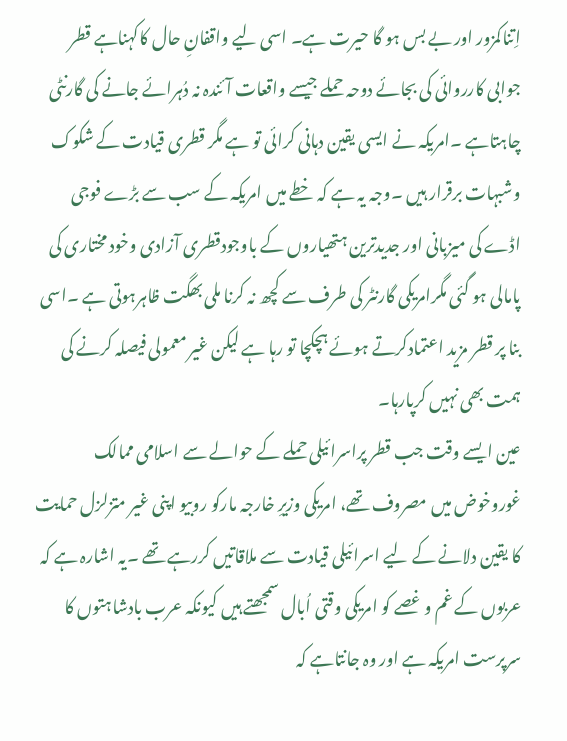اِتناکمزور اور بے بس ہو گا حیرت ہے۔ اسی لیے واقفانِ حال کاکہناہے قطر جوابی کارروائی کی بجائے دوحہ حملے جیسے واقعات آئندہ نہ دُہرائے جانے کی گارنٹی چاہتاہے ۔امریکہ نے ایسی یقین دہانی کرائی تو ہے مگر قطری قیادت کے شکوک وشبہات برقرار ہیں ۔وجہ یہ ہے کہ خطے میں امریکہ کے سب سے بڑے فوجی اڈے کی میزبانی اور جدیدترین ہتھیاروں کے باوجودقطری آزادی وخود مختاری کی پامالی ہو گئی مگرامریکی گارنٹر کی طرف سے کچھ نہ کرنا ملی بھگت ظاہرہوتی ہے ۔اسی بنا پر قطر مزید اعتمادکرتے ہوئے ہچکچا تو رہا ہے لیکن غیر معمولی فیصلہ کرنے کی ہمت بھی نہیں کرپارہا۔
عین ایسے وقت جب قطر پراسرائیلی حملے کے حوالے سے اسلامی ممالک غوروخوض میں مصروف تھے، امریکی وزیرِ خارجہ مارکو روبیو اپنی غیر متزلزل حمایت کا یقین دلانے کے لیے اسرائیلی قیادت سے ملاقاتیں کررہے تھے ۔یہ اشارہ ہے کہ عربوں کے غم و غصے کو امریکی وقتی اُبال سمجھتے ہیں کیونکہ عرب بادشاہتوں کا سرپرست امریکہ ہے اور وہ جانتاہے کہ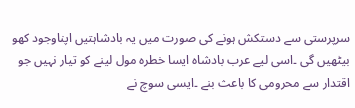سرپرستی سے دستکش ہونے کی صورت میں یہ بادشاہتیں اپناوجود کھو بیٹھیں گی ۔اسی لیے عرب بادشاہ ایسا خطرہ مول لینے کو تیار نہیں جو اقتدار سے محرومی کا باعث بنے ۔ایسی سوچ نے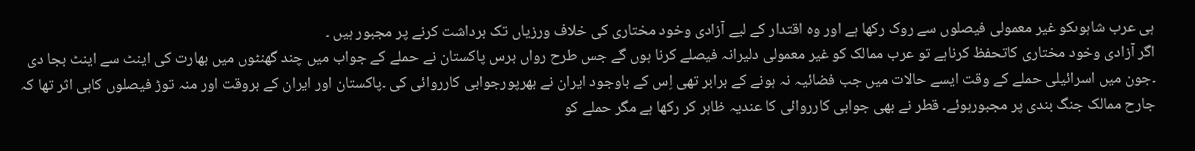ہی عرب شاہوںکو غیر معمولی فیصلوں سے روک رکھا ہے اور وہ اقتدار کے لیے آزادی وخود مختاری کی خلاف ورزیاں تک برداشت کرنے پر مجبور ہیں ۔
اگر آزادی وخود مختاری کاتحفظ کرناہے تو عرب ممالک کو غیر معمولی دلیرانہ فیصلے کرنا ہوں گے جس طرح رواں برس پاکستان نے حملے کے جواب میں چند گھنٹوں میں بھارت کی اینٹ سے اینٹ بجا دی ۔جون میں اسرائیلی حملے کے وقت ایسے حالات میں جب فضائیہ نہ ہونے کے برابر تھی اِس کے باوجود ایران نے بھرپورجوابی کارروائی کی ۔پاکستان اور ایران کے بروقت اور منہ توڑ فیصلوں کاہی اثر تھا کہ جارح ممالک جنگ بندی پر مجبورہوئے۔ قطر نے بھی جوابی کارروائی کا عندیہ ظاہر کر رکھا ہے مگر حملے کو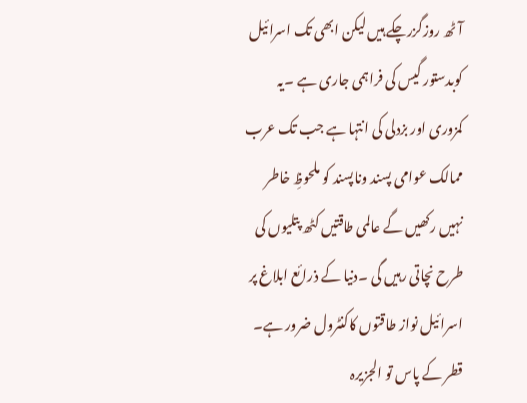آٹھ روزگزرچکے ہیں لیکن ابھی تک اسرائیل کوبدستور گیس کی فراہمی جاری ہے ۔یہ کمزوری اور بزدلی کی انتہا ہے جب تک عرب ممالک عوامی پسند وناپسند کو ملحوظِ خاطر نہیں رکھیں گے عالمی طاقتیں کٹھ پتلیوں کی طرح نچاتی رہیں گی ۔دنیا کے ذرائع ابلاغ پر اسرائیل نواز طاقتوں کاکنٹرول ضرور ہے۔ قطر کے پاس تو الجزیرہ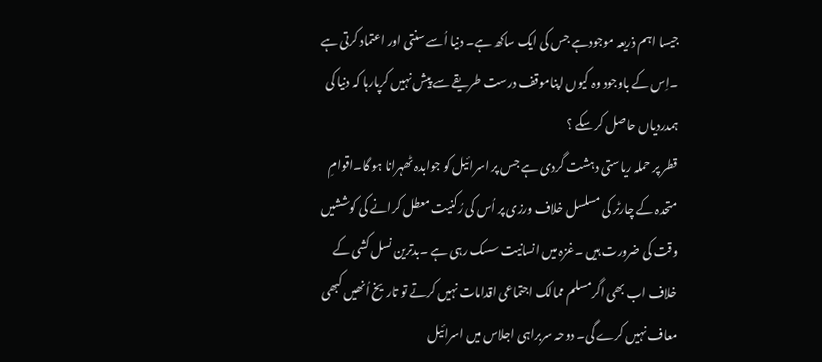جیسا اہم ذریعہ موجودہے جس کی ایک ساکھ ہے۔ دنیا اُسے سنتی اور اعتماد کرتی ہے ۔اِس کے باوجود وہ کیوں اپناموقف درست طریقے سے پیش نہیں کرپارہا کہ دنیا کی ہمدردیاں حاصل کر سکے ؟
قطر پر حملہ ریاستی دہشت گردی ہے جس پر اسرائیل کو جوابدہ ٹھہرانا ہو گا۔اقوامِ متحدہ کے چارٹر کی مسلسل خلاف ورزی پر اُس کی رُکنیت معطل کرانے کی کوششیں وقت کی ضرورت ہیں ۔غزہ میں انسانیت سسک رہی ہے ۔بدترین نسل کشی کے خلاف اب بھی اگرمسلم ممالک اجتماعی اقدامات نہیں کرتے تو تاریخ اُنھیں کبھی معاف نہیں کرے گی۔ دوحہ سربراہی اجلاس میں اسرائیل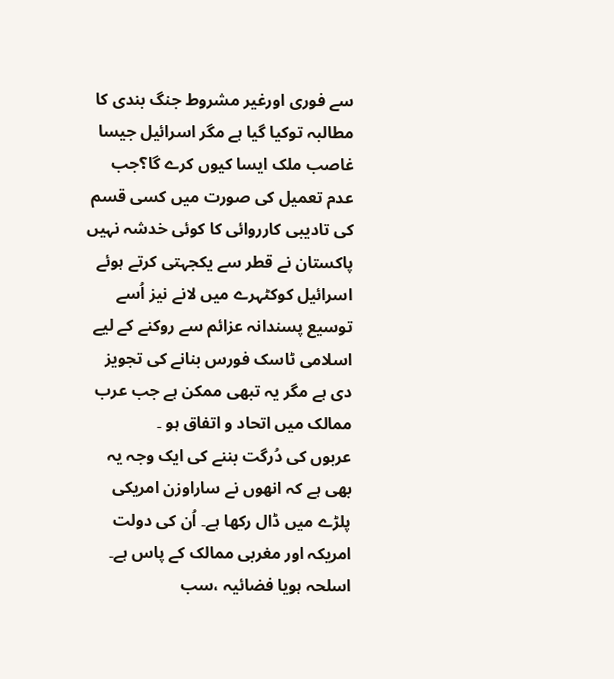سے فوری اورغیر مشروط جنگ بندی کا مطالبہ توکیا گیا ہے مگر اسرائیل جیسا غاصب ملک ایسا کیوں کرے گا؟جب عدم تعمیل کی صورت میں کسی قسم کی تادیبی کارروائی کا کوئی خدشہ نہیں پاکستان نے قطر سے یکجہتی کرتے ہوئے اسرائیل کوکٹہرے میں لانے نیز اُسے توسیع پسندانہ عزائم سے روکنے کے لیے اسلامی ٹاسک فورس بنانے کی تجویز دی ہے مگر یہ تبھی ممکن ہے جب عرب ممالک میں اتحاد و اتفاق ہو ۔
عربوں کی دُرگت بننے کی ایک وجہ یہ بھی ہے کہ انھوں نے ساراوزن امریکی پلڑے میں ڈال رکھا ہے۔ اُن کی دولت امریکہ اور مغربی ممالک کے پاس ہے۔ اسلحہ ہویا فضائیہ ،سب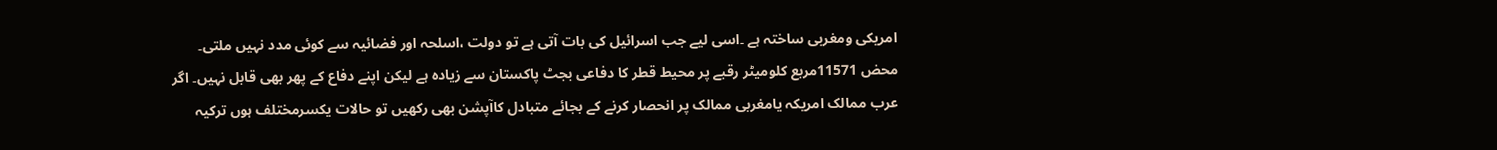امریکی ومغربی ساختہ ہے ۔اسی لیے جب اسرائیل کی بات آتی ہے تو دولت ،اسلحہ اور فضائیہ سے کوئی مدد نہیں ملتی۔ محض 11571مربع کلومیٹر رقبے پر محیط قطر کا دفاعی بجٹ پاکستان سے زیادہ ہے لیکن اپنے دفاع کے پھر بھی قابل نہیں۔ اگر عرب ممالک امریکہ یامغربی ممالک پر انحصار کرنے کے بجائے متبادل کاآپشن بھی رکھیں تو حالات یکسرمختلف ہوں ترکیہ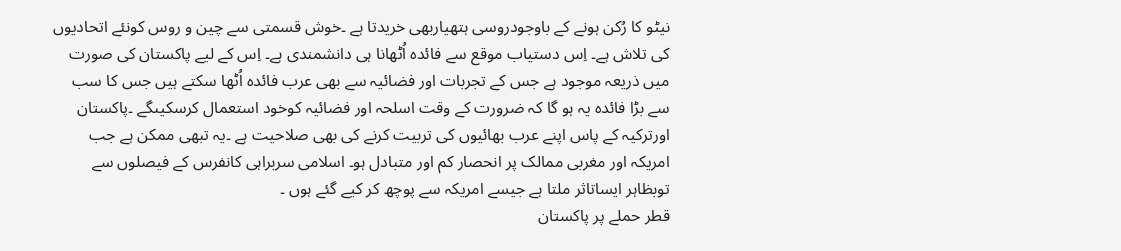نیٹو کا رُکن ہونے کے باوجودروسی ہتھیاربھی خریدتا ہے ۔خوش قسمتی سے چین و روس کونئے اتحادیوں کی تلاش ہے۔ اِس دستیاب موقع سے فائدہ اُٹھانا ہی دانشمندی ہے۔ اِس کے لیے پاکستان کی صورت میں ذریعہ موجود ہے جس کے تجربات اور فضائیہ سے بھی عرب فائدہ اُٹھا سکتے ہیں جس کا سب سے بڑا فائدہ یہ ہو گا کہ ضرورت کے وقت اسلحہ اور فضائیہ کوخود استعمال کرسکیںگے ۔پاکستان اورترکیہ کے پاس اپنے عرب بھائیوں کی تربیت کرنے کی بھی صلاحیت ہے ۔یہ تبھی ممکن ہے جب امریکہ اور مغربی ممالک پر انحصار کم اور متبادل ہو۔ اسلامی سربراہی کانفرس کے فیصلوں سے توبظاہر ایساتاثر ملتا ہے جیسے امریکہ سے پوچھ کر کیے گئے ہوں ۔
قطر حملے پر پاکستان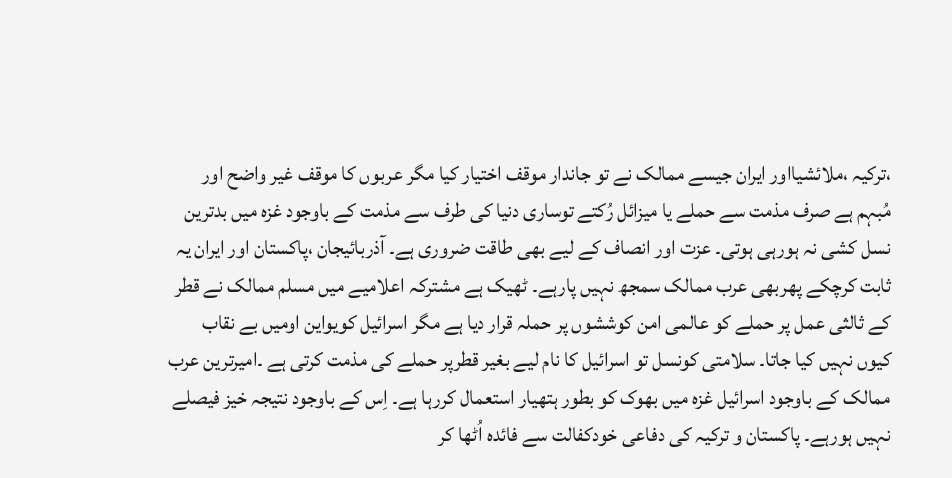،ترکیہ ،ملائشیااور ایران جیسے ممالک نے تو جاندار موقف اختیار کیا مگر عربوں کا موقف غیر واضح اور مُبہم ہے صرف مذمت سے حملے یا میزائل رُکتے توساری دنیا کی طرف سے مذمت کے باوجود غزہ میں بدترین نسل کشی نہ ہورہی ہوتی۔ عزت اور انصاف کے لیے بھی طاقت ضروری ہے۔ آذربائیجان ،پاکستان اور ایران یہ ثابت کرچکے پھربھی عرب ممالک سمجھ نہیں پارہے۔ ٹھیک ہے مشترکہ اعلامیے میں مسلم ممالک نے قطر کے ثالثی عمل پر حملے کو عالمی امن کوششوں پر حملہ قرار دیا ہے مگر اسرائیل کویواین اومیں بے نقاب کیوں نہیں کیا جاتا۔ سلامتی کونسل تو اسرائیل کا نام لیے بغیر قطرپر حملے کی مذمت کرتی ہے ۔امیرترین عرب ممالک کے باوجود اسرائیل غزہ میں بھوک کو بطور ہتھیار استعمال کررہا ہے۔ اِس کے باوجود نتیجہ خیز فیصلے نہیں ہورہے۔ پاکستان و ترکیہ کی دفاعی خودکفالت سے فائدہ اُٹھا کر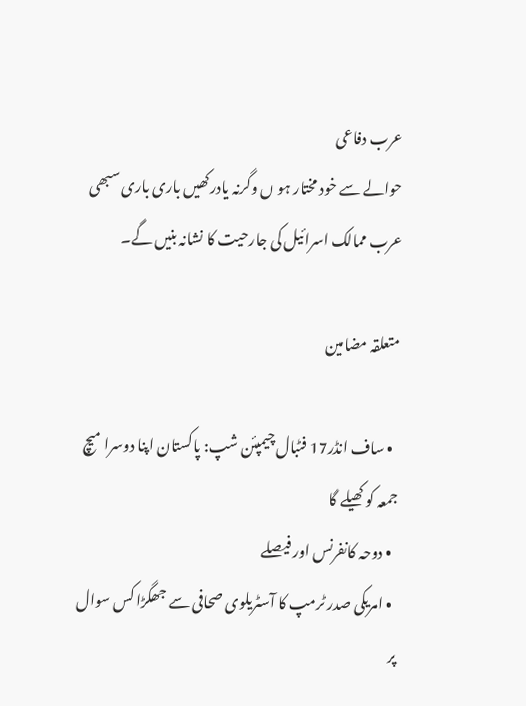عرب دفاعی
حوالے سے خود مختار ہو ں وگرنہ یادرکھیں باری باری سبھی عرب ممالک اسرائیل کی جارحیت کا نشانہ بنیں گے۔

متعلقہ مضامین

  • ساف انڈر17 فٹبال چیمپئن شپ: پاکستان اپنا دوسرا میچ جمعہ کو کھیلے گا
  • دوحہ کانفرنس اور فیصلے
  • امریکی صدر ٹرمپ کا آسٹریلوی صحافی سے جھگڑا کس سوال پر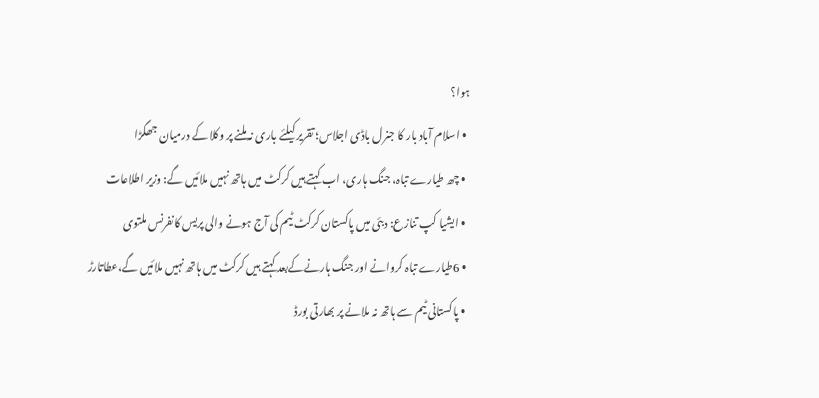ہوا؟
  • اسلام آباد بار کا جنرل باڈی اجلاس؛ تقریر کیلئے باری نہ ملنے پر وکلا کے درمیان جھگڑا
  • چھ طیارے تباہ، جنگ ہاری، اب کہتے ہیں کرکٹ میں ہاتھ نہیں ملائیں گے: وزیر اطلاعات
  • ایشیا کپ تنازع: دبئی میں پاکستان کرکٹ ٹیم کی آج ہونے والی پریس کانفرنس ملتوی
  • 6طیارے تباہ کروانے اور جنگ ہارنےکےبعد کہتے ہیں کرکٹ میں ہاتھ نہیں ملائیں گے،عطاتارڑ
  • پاکستانی ٹیم سے ہاتھ نہ ملانے پر بھارتی بورڈ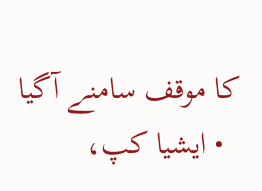کا موقف سامنے آگیا
  • ایشیا کپ،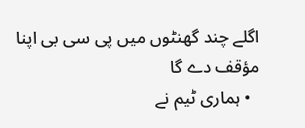اگلے چند گھنٹوں میں پی سی بی اپنا مؤقف دے گا
  • ہماری ٹیم نے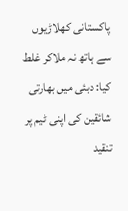پاکستانی کھلاڑیوں سے ہاتھ نہ ملاکر غلط کیا: دبئی میں بھارتی شائقین کی اپنی ٹیم پر تنقید